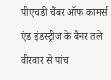पीएचडी चैंबर ऑफ कामर्स एंड इंडस्ट्रीज के बैनर तले वीरवार से पांच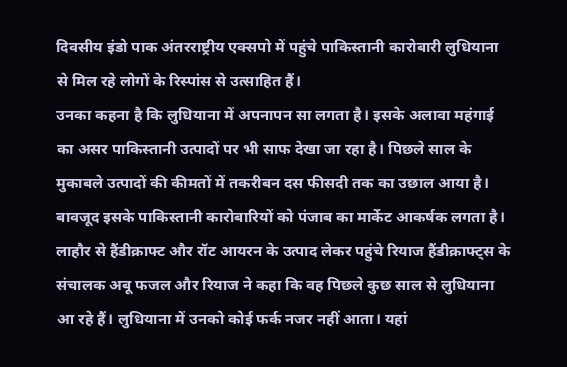दिवसीय इंडो पाक अंतरराष्ट्रीय एक्सपो में पहुंचे पाकिस्तानी कारोबारी लुधियाना से मिल रहे लोगों के रिस्पांस से उत्साहित हैं।
उनका कहना है कि लुधियाना में अपनापन सा लगता है। इसके अलावा महंगाई का असर पाकिस्तानी उत्पादों पर भी साफ देखा जा रहा है। पिछले साल के मुकाबले उत्पादों की कीमतों में तकरीबन दस फीसदी तक का उछाल आया है। बावजूद इसके पाकिस्तानी कारोबारियों को पंजाब का मार्केट आकर्षक लगता है।
लाहौर से हैंडीक्राफ्ट और रॉट आयरन के उत्पाद लेकर पहुंचे रियाज हैंडीक्राफ्ट्स के संचालक अबू फजल और रियाज ने कहा कि वह पिछले कुछ साल से लुधियाना आ रहे हैं। लुधियाना में उनको कोई फर्क नजर नहीं आता। यहां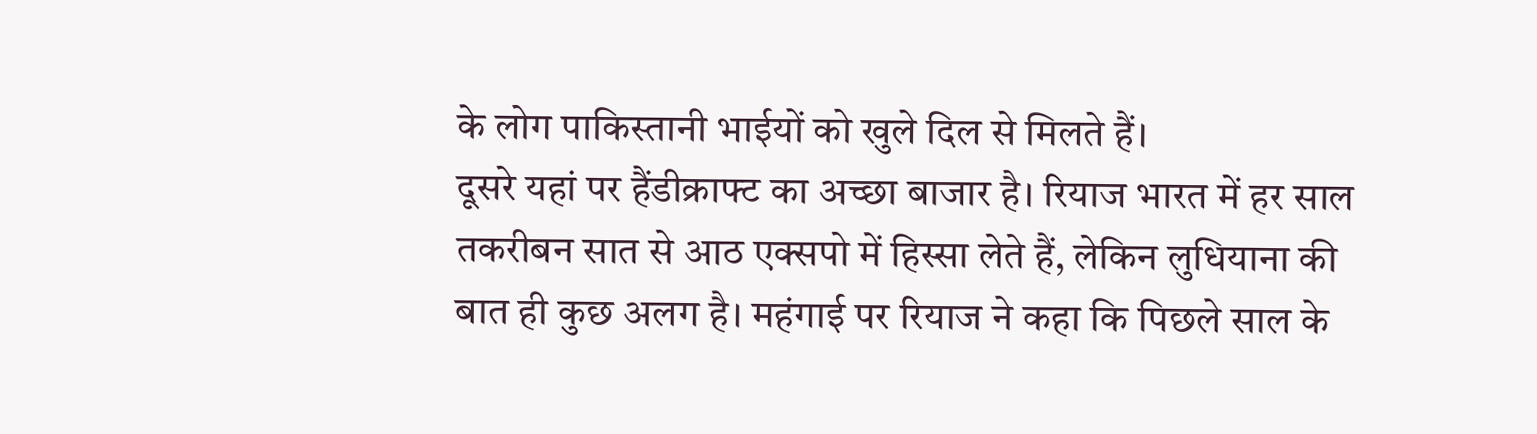के लोग पाकिस्तानी भाईयों को खुले दिल से मिलते हैं।
दूसरे यहां पर हैंडीक्राफ्ट का अच्छा बाजार है। रियाज भारत में हर साल तकरीबन सात से आठ एक्सपो में हिस्सा लेते हैं, लेकिन लुधियाना की बात ही कुछ अलग है। महंगाई पर रियाज ने कहा कि पिछले साल के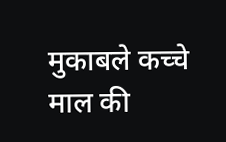मुकाबले कच्चे माल की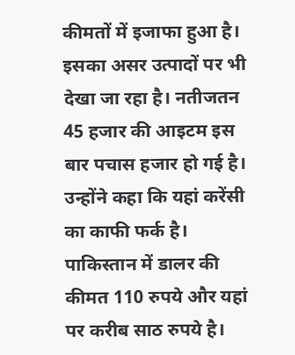कीमतों में इजाफा हुआ है। इसका असर उत्पादों पर भी देखा जा रहा है। नतीजतन 45 हजार की आइटम इस बार पचास हजार हो गई है। उन्होंने कहा कि यहां करेंसी का काफी फर्क है। पाकिस्तान में डालर की कीमत 110 रुपये और यहां पर करीब साठ रुपये है।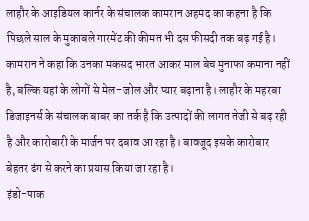लाहौर के आइडियल कार्नर के संचालक कामरान अहमद का कहना है कि पिछले साल के मुकाबले गारमेंट की कीमत भी दस फीसदी तक बढ़ गई है। कामरान ने कहा कि उनका मकसद भारत आकर माल बेच मुनाफा कमाना नहीं है, बल्कि यहां के लोगों से मेल-जोल और प्यार बढ़ाना है। लाहौर के महरबा डिजाइनर्स के संचालक बाबर का तर्क है कि उत्पादों की लागत तेजी से बढ़ रही है और कारोबारी के मार्जन पर दबाव आ रहा है। बावजूद इसके कारोबार बेहतर ढंग से करने का प्रयास किया जा रहा है।
इंडो-पाक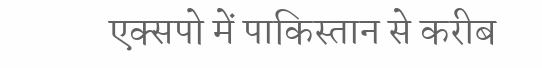एक्सपो में पाकिस्तान से करीब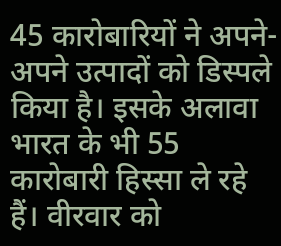45 कारोबारियों ने अपने-अपने उत्पादों को डिस्पले किया है। इसके अलावा भारत के भी 55 कारोबारी हिस्सा ले रहे हैं। वीरवार को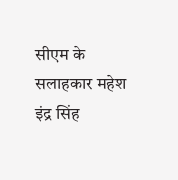सीएम के सलाहकार महेश इंद्र सिंह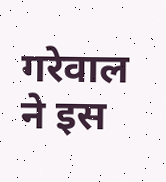गरेवाल ने इस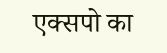एक्सपो का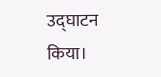उद्घाटन किया।